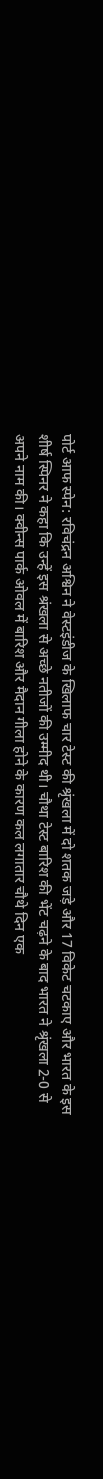पोर्ट आफ स्पेन: रविचंद्रन अश्विन ने वेस्टइंडीज के खिलाफ चार टेस्ट की श्रृंखला में दो शतक जड़े और 17 विकेट चटकाए और भारत के इस शीर्ष स्पिनर ने कहा कि उन्हें इस श्रंखला से अच्छे नतीजों की उम्मीद थी। चौथा टेस्ट बारिश की भेंट चढ़ने के बाद भारत ने श्रृंखला 2-0 से अपने नाम की। क्वीन्स पार्क ओवल में बारिश और मैदान गीला होने के कारण कल लगातार चौथे दिन एक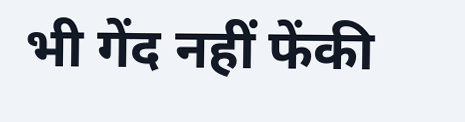भी गेंद नहीं फेंकी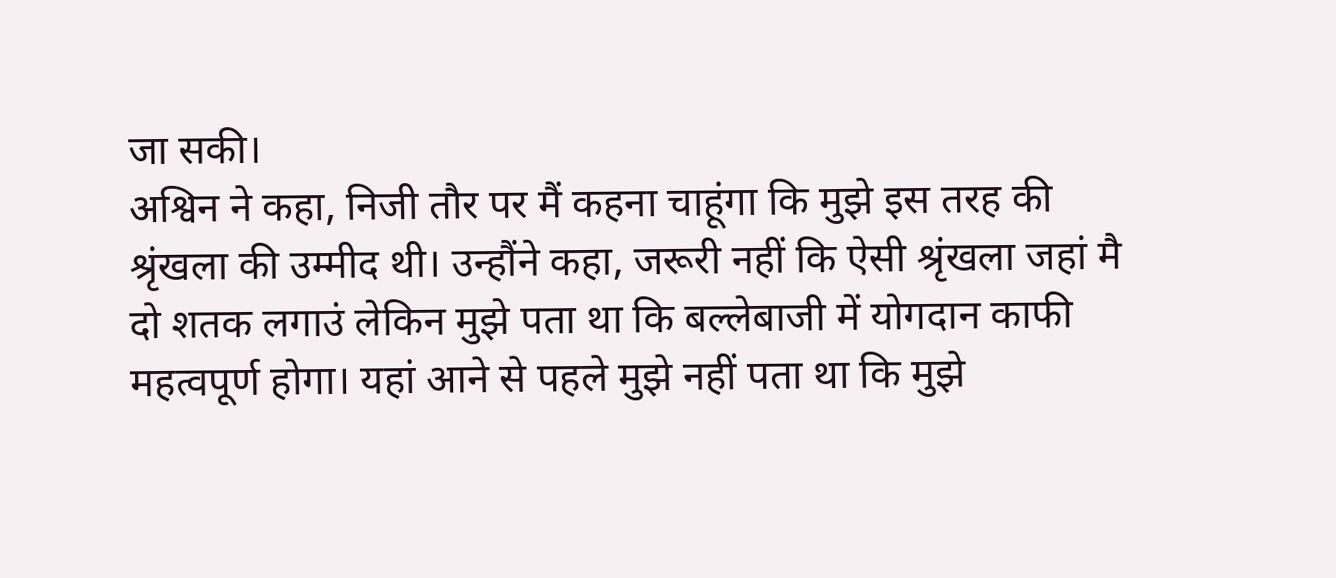जा सकी।
अश्विन ने कहा, निजी तौर पर मैं कहना चाहूंगा कि मुझे इस तरह की श्रृंखला की उम्मीद थी। उन्हौंने कहा, जरूरी नहीं कि ऐसी श्रृंखला जहां मै दो शतक लगाउं लेकिन मुझे पता था कि बल्लेबाजी में योगदान काफी महत्वपूर्ण होगा। यहां आने से पहले मुझे नहीं पता था कि मुझे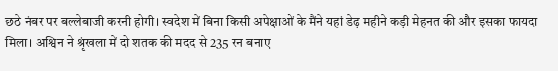छठे नंबर पर बल्लेबाजी करनी होगी। स्वदेश में बिना किसी अपेक्षाओं के मैंने यहां डेढ़ महीने कड़ी मेहनत की और इसका फायदा मिला। अश्विन ने श्रृंखला में दो शतक की मदद से 235 रन बनाए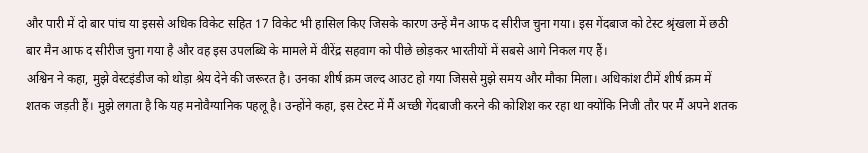और पारी में दो बार पांच या इससे अधिक विकेट सहित 17 विकेट भी हासिल किए जिसके कारण उन्हें मैन आफ द सीरीज चुना गया। इस गेंदबाज को टेस्ट श्रृंखला में छठी बार मैन आफ द सीरीज चुना गया है और वह इस उपलब्धि के मामले में वीरेंद्र सहवाग को पीछे छोड़कर भारतीयों में सबसे आगे निकल गए हैं।
अश्विन ने कहा, मुझे वेस्टइंडीज को थोड़ा श्रेय देने की जरूरत है। उनका शीर्ष क्रम जल्द आउट हो गया जिससे मुझे समय और मौका मिला। अधिकांश टीमें शीर्ष क्रम में शतक जड़ती हैं। मुझे लगता है कि यह मनोवैग्यानिक पहलू है। उन्होंने कहा, इस टेस्ट में मैं अच्छी गेंदबाजी करने की कोशिश कर रहा था क्योंकि निजी तौर पर मैं अपने शतक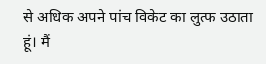से अधिक अपने पांच विकेट का लुत्फ उठाता हूं। मैं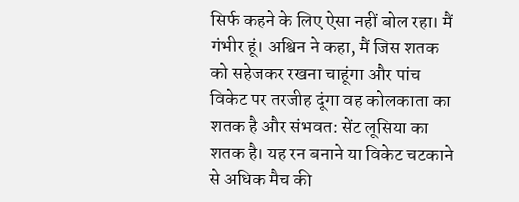सिर्फ कहने के लिए ऐसा नहीं बोल रहा। मैं गंभीर हूं। अश्विन ने कहा, मैं जिस शतक को सहेजकर रखना चाहूंगा और पांच विकेट पर तरजीह दूंगा वह कोलकाता का शतक है और संभवत: सेंट लूसिया का शतक है। यह रन बनाने या विकेट चटकाने से अधिक मैच की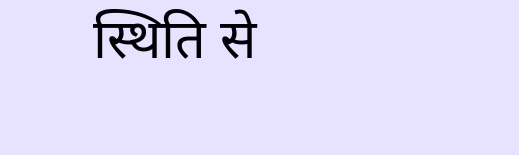स्थिति से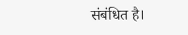संबंधित है।